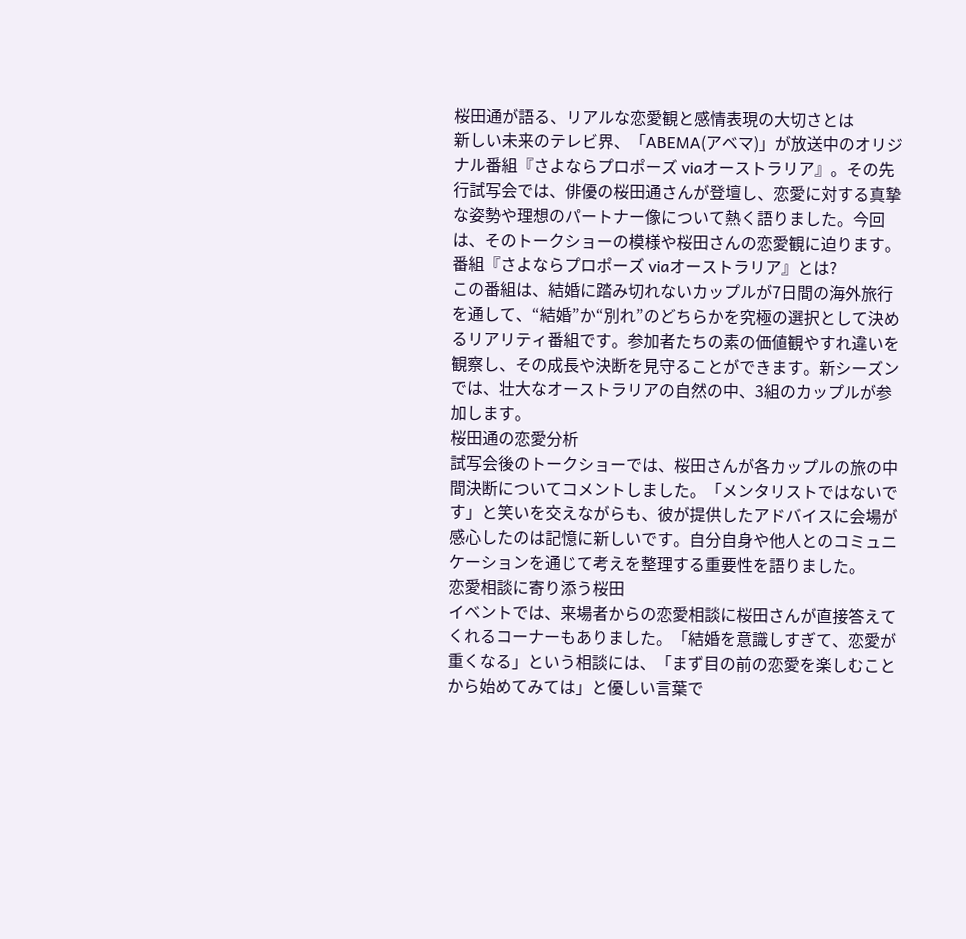桜田通が語る、リアルな恋愛観と感情表現の大切さとは
新しい未来のテレビ界、「ABEMA(アベマ)」が放送中のオリジナル番組『さよならプロポーズ viaオーストラリア』。その先行試写会では、俳優の桜田通さんが登壇し、恋愛に対する真摯な姿勢や理想のパートナー像について熱く語りました。今回は、そのトークショーの模様や桜田さんの恋愛観に迫ります。
番組『さよならプロポーズ viaオーストラリア』とは?
この番組は、結婚に踏み切れないカップルが7日間の海外旅行を通して、“結婚”か“別れ”のどちらかを究極の選択として決めるリアリティ番組です。参加者たちの素の価値観やすれ違いを観察し、その成長や決断を見守ることができます。新シーズンでは、壮大なオーストラリアの自然の中、3組のカップルが参加します。
桜田通の恋愛分析
試写会後のトークショーでは、桜田さんが各カップルの旅の中間決断についてコメントしました。「メンタリストではないです」と笑いを交えながらも、彼が提供したアドバイスに会場が感心したのは記憶に新しいです。自分自身や他人とのコミュニケーションを通じて考えを整理する重要性を語りました。
恋愛相談に寄り添う桜田
イベントでは、来場者からの恋愛相談に桜田さんが直接答えてくれるコーナーもありました。「結婚を意識しすぎて、恋愛が重くなる」という相談には、「まず目の前の恋愛を楽しむことから始めてみては」と優しい言葉で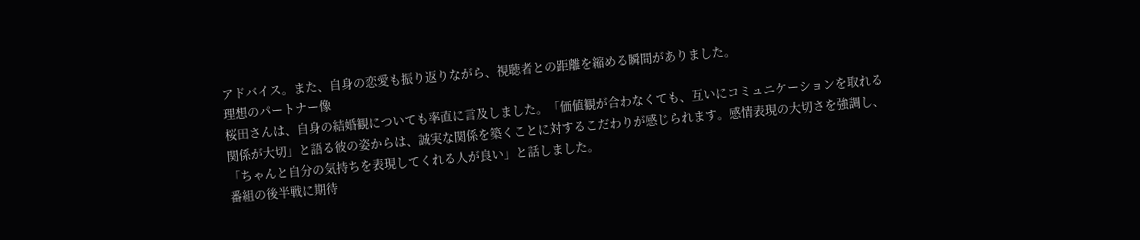アドバイス。また、自身の恋愛も振り返りながら、視聴者との距離を縮める瞬間がありました。
理想のパートナー像
桜田さんは、自身の結婚観についても率直に言及しました。「価値観が合わなくても、互いにコミュニケーションを取れる関係が大切」と語る彼の姿からは、誠実な関係を築くことに対するこだわりが感じられます。感情表現の大切さを強調し、「ちゃんと自分の気持ちを表現してくれる人が良い」と話しました。
番組の後半戦に期待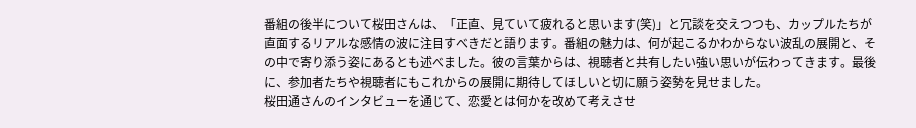番組の後半について桜田さんは、「正直、見ていて疲れると思います(笑)」と冗談を交えつつも、カップルたちが直面するリアルな感情の波に注目すべきだと語ります。番組の魅力は、何が起こるかわからない波乱の展開と、その中で寄り添う姿にあるとも述べました。彼の言葉からは、視聴者と共有したい強い思いが伝わってきます。最後に、参加者たちや視聴者にもこれからの展開に期待してほしいと切に願う姿勢を見せました。
桜田通さんのインタビューを通じて、恋愛とは何かを改めて考えさせ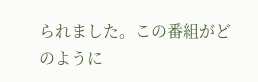られました。この番組がどのように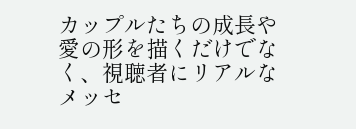カップルたちの成長や愛の形を描くだけでなく、視聴者にリアルなメッセ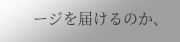ージを届けるのか、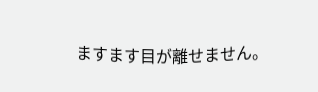ますます目が離せません。